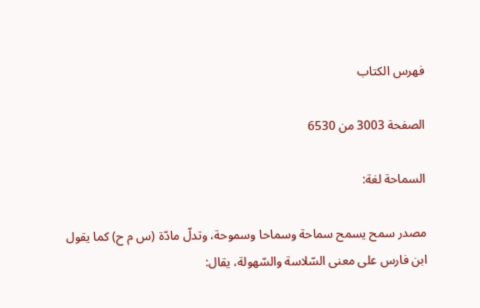فهرس الكتاب

الصفحة 3003 من 6530

السماحة لغة:

مصدر سمح يسمح سماحة وسماحا وسموحة، وتدلّ مادّة (س م ح) كما يقول ابن فارس على معنى السّلاسة والسّهولة، يقال: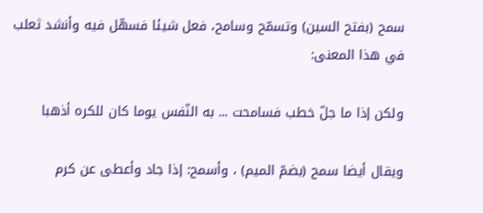سمح (بفتح السين) وتسمّح وسامح، فعل شيئا فسهّل فيه وأنشد ثعلب في هذا المعنى:

ولكن إذا ما جلّ خطب فسامحت ... به النّفس يوما كان للكره أذهبا

ويقال أيضا سمح (بضمّ الميم) ، وأسمح: إذا جاد وأعطى عن كرم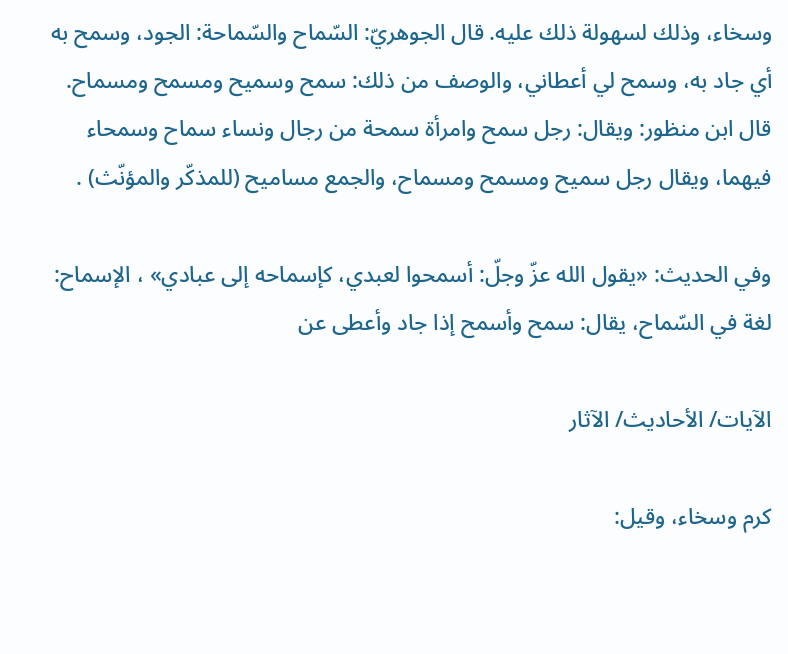وسخاء، وذلك لسهولة ذلك عليه. قال الجوهريّ: السّماح والسّماحة: الجود، وسمح به أي جاد به، وسمح لي أعطاني، والوصف من ذلك: سمح وسميح ومسمح ومسماح. قال ابن منظور: ويقال: رجل سمح وامرأة سمحة من رجال ونساء سماح وسمحاء فيهما، ويقال رجل سميح ومسمح ومسماح، والجمع مساميح (للمذكّر والمؤنّث) .

وفي الحديث: «يقول الله عزّ وجلّ: أسمحوا لعبدي، كإسماحه إلى عبادي» ، الإسماح: لغة في السّماح، يقال: سمح وأسمح إذا جاد وأعطى عن

الآيات/ الأحاديث/ الآثار

كرم وسخاء، وقيل: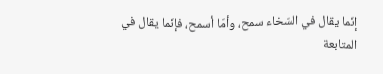إنّما يقال في السّخاء سمح، وأمّا أسمح، فإنّما يقال في المتابعة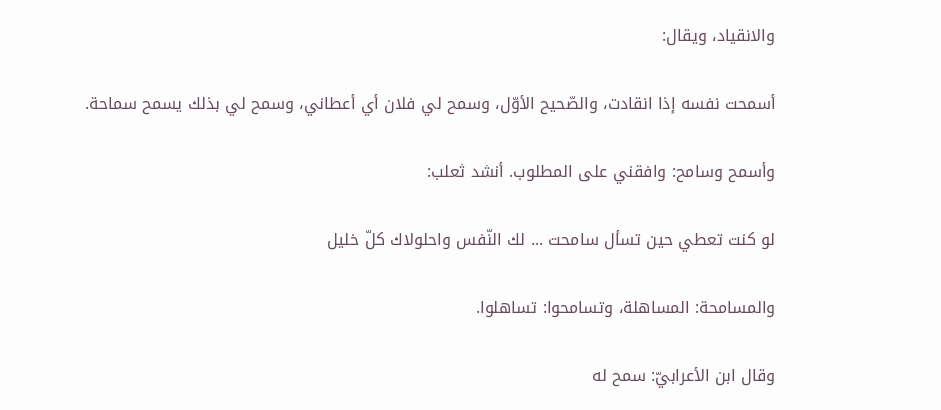والانقياد، ويقال:

أسمحت نفسه إذا انقادت، والصّحيح الأوّل، وسمح لي فلان أي أعطاني، وسمح لي بذلك يسمح سماحة.

وأسمح وسامح: وافقني على المطلوب. أنشد ثعلب:

لو كنت تعطي حين تسأل سامحت ... لك النّفس واحلولاك كلّ خليل

والمسامحة: المساهلة، وتسامحوا: تساهلوا.

وقال ابن الأعرابيّ: سمح له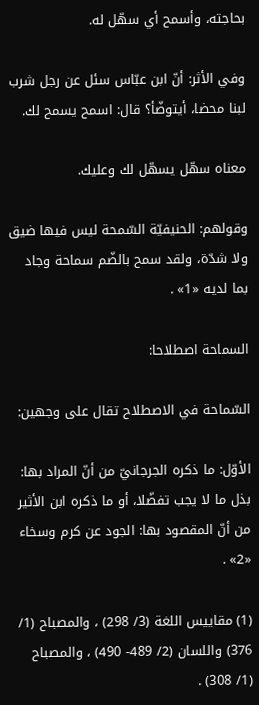بحاجته، وأسمح أي سهّل له.

وفي الأثر: أنّ ابن عبّاس سئل عن رجل شرب لبنا محضا، أيتوضّأ؟ قال: اسمح يسمح لك.

معناه سهّل يسهّل لك وعليك.

وقولهم: الحنيفيّة السّمحة ليس فيها ضيق ولا شدّة، ولقد سمح بالضّم سماحة وجاد بما لديه «1» .

السماحة اصطلاحا:

السّماحة في الاصطلاح تقال على وجهين:

الأوّل: ما ذكره الجرجانيّ من أنّ المراد بها: بذل ما لا يجب تفضّلا، أو ما ذكره ابن الأثير من أنّ المقصود بها: الجود عن كرم وسخاء «2» .

(1) مقاييس اللغة (3/ 298) ، والمصباح (1/ 376) واللسان (2/ 489- 490) ، والمصباح (1/ 308) .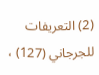(2) التعريفات للجرجاني (127) ،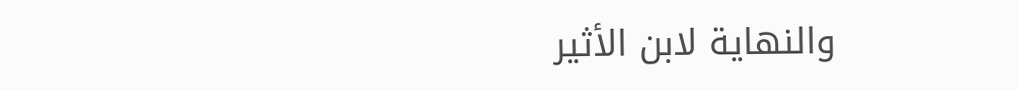والنهاية لابن الأثير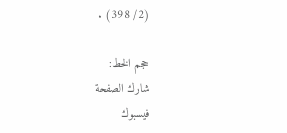(2/ 398) .

حجم الخط:
شارك الصفحة
فيسبوك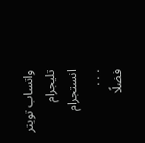واتساب تويتر تليجرام انستجرام
. . .
فضلًا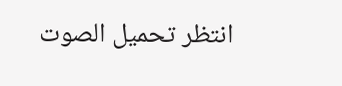انتظر تحميل الصوت